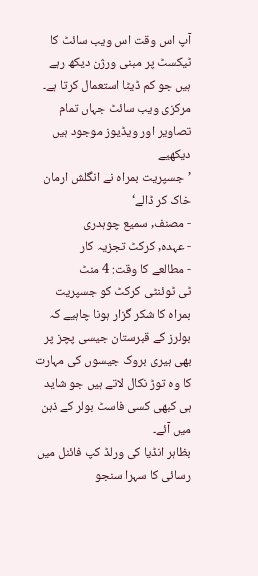آپ اس وقت اس ویب سائٹ کا ٹیکسٹ پر مبنی ورژن دیکھ رہے ہیں جو کم ڈیٹا استعمال کرتا ہے۔ مرکزی ویب سائٹ جہاں تمام تصاویر اور ویڈیوز موجود ہیں دیکھیے
’جسپریت بمراہ نے انگلش ارمان خاک کر ڈالے‘
- مصنف, سمیع چوہدری
- عہدہ, کرکٹ تجزیہ کار
- مطالعے کا وقت: 4 منٹ
ٹی ٹوئنٹی کرکٹ کو جسپریت بمراہ کا شکر گزار ہونا چاہیے کہ بولرز کے قبرستان جیسی پچز پر بھی ہیری بروک جیسوں کی مہارت کا وہ توڑ نکال لاتے ہیں جو شاید ہی کبھی کسی فاسٹ بولر کے ذہن میں آئے۔
بظاہر انڈیا کی ورلڈ کپ فائنل میں رسائی کا سہرا سنجو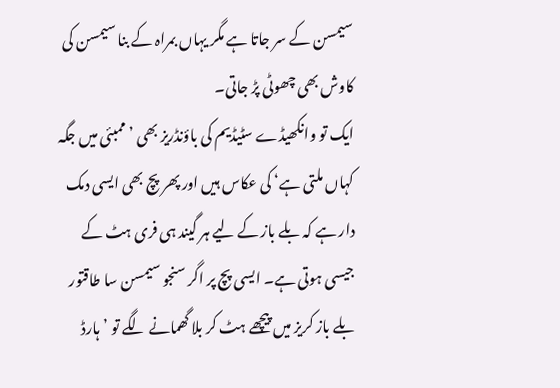سیمسن کے سر جاتا ہے مگر یہاں بمراہ کے بنا سیمسن کی کاوش بھی چھوٹی پڑ جاتی۔
ایک تو وانکھیڈے سٹیڈیم کی باؤنڈریز بھی ’ممبئی میں جگہ کہاں ملتی ہے‘ کی عکاس ہیں اور پھر پچ بھی ایسی دمک دار ہے کہ بلے باز کے لیے ہر گیند ہی فری ہٹ کے جیسی ہوتی ہے۔ ایسی پچ پر اگر سنجو سیمسن سا طاقتور بلے باز کریز میں پیچھے ہٹ کر بلا گھمانے لگے تو ’ہارڈ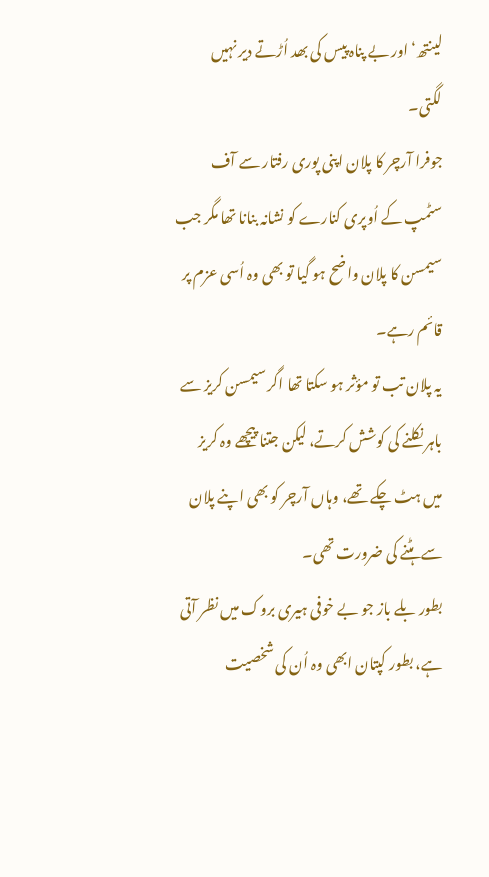لینتھ‘ اور بے پناہ پیس کی بھد اُڑتے دیر نہیں لگتی۔
جوفرا آرچر کا پلان اپنی پوری رفتار سے آف سٹمپ کے اُوپری کنارے کو نشانہ بنانا تھا مگر جب سیمسن کا پلان واضح ہو گیا تو بھی وہ اُسی عزم پر قائم رہے۔
یہ پلان تب تو مؤثر ہو سکتا تھا اگر سیمسن کریز سے باہر نکلنے کی کوشش کرتے، لیکن جتنا پیچھے وہ کریز میں ہٹ چکے تھے، وہاں آرچر کو بھی اپنے پلان سے ہٹنے کی ضرورت تھی۔
بطور بلے باز جو بے خوفی ہیری بروک میں نظر آتی ہے، بطور کپتان ابھی وہ اُن کی شخصیت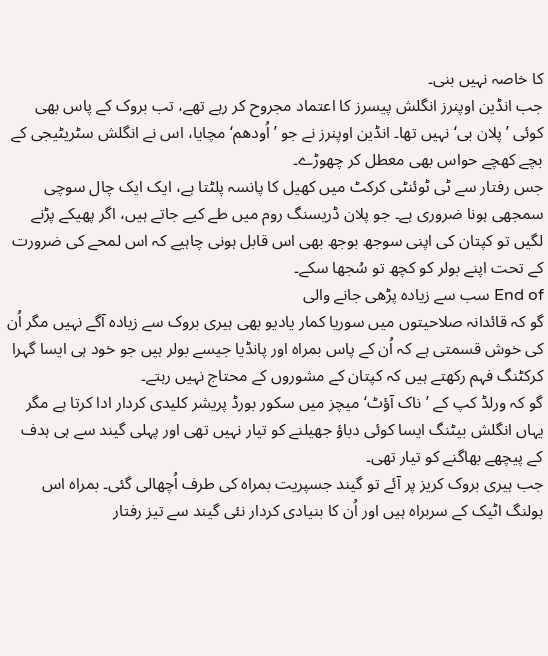کا خاصہ نہیں بنی۔
جب انڈین اوپنرز انگلش پیسرز کا اعتماد مجروح کر رہے تھے، تب بروک کے پاس بھی کوئی ’پلان بی‘ نہیں تھا۔ انڈین اوپنرز نے جو ’اُودھم‘ مچایا، اس نے انگلش سٹریٹیجی کے بچے کھچے حواس بھی معطل کر چھوڑے۔
جس رفتار سے ٹی ٹوئنٹی کرکٹ میں کھیل کا پانسہ پلٹتا ہے، ایک ایک چال سوچی سمجھی ہونا ضروری ہے۔ جو پلان ڈریسنگ روم میں طے کیے جاتے ہیں، اگر پھیکے پڑنے لگیں تو کپتان کی اپنی سوجھ بوجھ بھی اس قابل ہونی چاہیے کہ اس لمحے کی ضرورت کے تحت اپنے بولر کو کچھ تو سُجھا سکے۔
End of سب سے زیادہ پڑھی جانے والی
گو کہ قائدانہ صلاحیتوں میں سوریا کمار یادیو بھی ہیری بروک سے زیادہ آگے نہیں مگر اُن کی خوش قسمتی ہے کہ اُن کے پاس بمراہ اور پانڈیا جیسے بولر ہیں جو خود ہی ایسا گہرا کرکٹنگ فہم رکھتے ہیں کہ کپتان کے مشوروں کے محتاج نہیں رہتے۔
گو کہ ورلڈ کپ کے ’ناک آؤٹ‘ میچز میں سکور بورڈ پریشر کلیدی کردار ادا کرتا ہے مگر یہاں انگلش بیٹنگ ایسا کوئی دباؤ جھیلنے کو تیار نہیں تھی اور پہلی گیند سے ہی ہدف کے پیچھے بھاگنے کو تیار تھی۔
جب ہیری بروک کریز پر آئے تو گیند جسپریت بمراہ کی طرف اُچھالی گئی۔ بمراہ اس بولنگ اٹیک کے سربراہ ہیں اور اُن کا بنیادی کردار نئی گیند سے تیز رفتار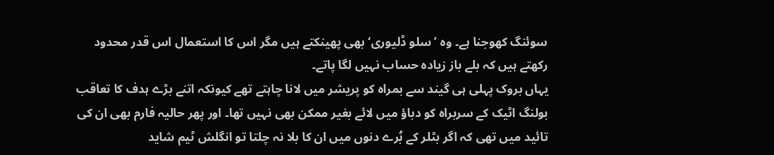سوئنگ کھوجنا ہے۔ وہ ’سلو ڈلیوری‘ بھی پھینکتے ہیں مگر اس کا استعمال اس قدر محدود رکھتے ہیں کہ بلے باز زیادہ حساب نہیں لگا پاتے۔
یہاں بروک پہلی ہی گیند سے بمراہ کو پریشر میں لانا چاہتے تھے کیونکہ اتنے بڑے ہدف کا تعاقب بولنگ اٹیک کے سربراہ کو دباؤ میں لائے بغیر ممکن بھی نہیں تھا۔ اور پھر حالیہ فارم بھی ان کی تائید میں تھی کہ اگر بٹلر کے بُرے دنوں میں ان کا بلا نہ چلتا تو انگلش ٹیم شاید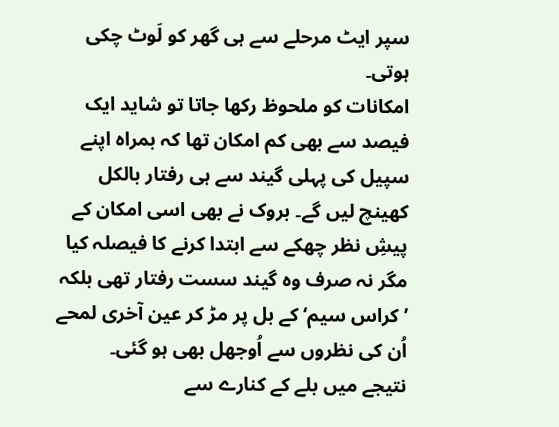سپر ایٹ مرحلے سے ہی گھر کو لَوٹ چکی ہوتی۔
امکانات کو ملحوظ رکھا جاتا تو شاید ایک فیصد سے بھی کم امکان تھا کہ بمراہ اپنے سپیل کی پہلی گیند سے ہی رفتار بالکل کھینچ لیں گے۔ بروک نے بھی اسی امکان کے پیشِ نظر چھکے سے ابتدا کرنے کا فیصلہ کیا مگر نہ صرف وہ گیند سست رفتار تھی بلکہ ’کراس سیم‘ کے بل پر مڑ کر عین آخری لمحے اُن کی نظروں سے اُوجھل بھی ہو گئی۔
نتیجے میں بلے کے کنارے سے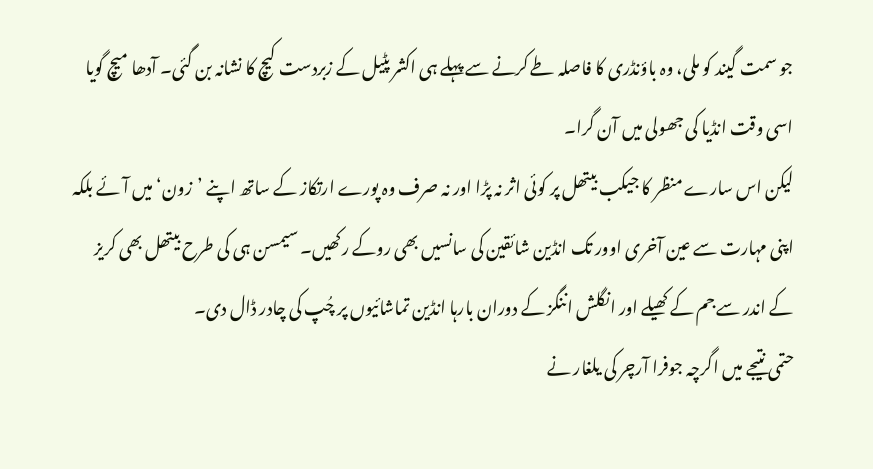جو سمت گیند کو ملی، وہ باؤنڈری کا فاصلہ طے کرنے سے پہلے ہی اکشر پٹیل کے زبردست کیچ کا نشانہ بن گئی۔ آدھا میچ گویا اسی وقت انڈیا کی جھولی میں آن گرا۔
لیکن اس سارے منظر کا جیکب بیتھل پر کوئی اثر نہ پڑا اور نہ صرف وہ پورے ارتکاز کے ساتھ اپنے ’زون‘ میں آئے بلکہ اپنی مہارت سے عین آخری اوور تک انڈین شائقین کی سانسیں بھی روکے رکھیں۔ سیمسن ہی کی طرح بیتھل بھی کریز کے اندر سے جم کے کھیلے اور انگلش اننگز کے دوران بارہا انڈین تماشائیوں پر چُپ کی چادر ڈال دی۔
حتمی نتیجے میں اگرچہ جوفرا آرچر کی یلغار نے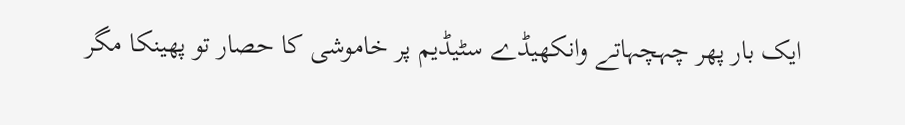ایک بار پھر چہچہاتے وانکھیڈے سٹیڈیم پر خاموشی کا حصار تو پھینکا مگر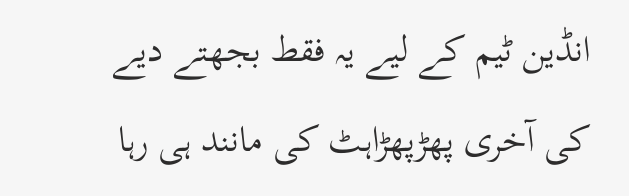انڈین ٹیم کے لیے یہ فقط بجھتے دیے کی آخری پھڑپھڑاہٹ کی مانند ہی رہا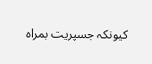کیونکہ جسپریت بمراہ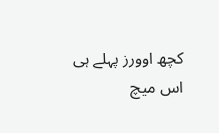کچھ اوورز پہلے ہی اس میچ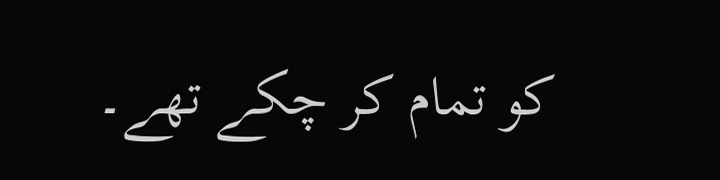کو تمام کر چکے تھے۔